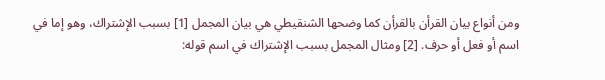ومن أنواع بيان القرأن بالقرأن كما وضحها الشنقيطي هي بيان المجمل [1] بسبب الإشتراك، وهو إما في اسم أو فعل أو حرف. [2] ومثال المجمل بسبب الإشتراك في اسم قوله: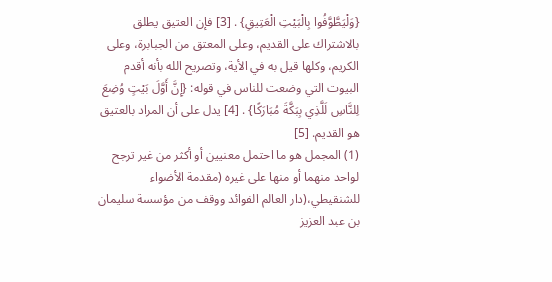{وَلْيَطَّوَّفُوا بِالْبَيْتِ الْعَتِيقِ} . [3] فإن العتيق يطلق بالاشتراك على القديم، وعلى المعتق من الجبابرة، وعلى الكريم، وكلها قيل به في الأية، وتصريح الله بأنه أقدم البيوت التي وضعت للناس في قوله: {إِنَّ أَوَّلَ بَيْتٍ وُضِعَ لِلنَّاسِ لَلَّذِي بِبَكَّةَ مُبَارَكًا} . [4] يدل على أن المراد بالعتيق هو القديم. [5]
(1) المجمل هو ما احتمل معنيين أو أكثر من غير ترجح لواحد منهما أو منها على غيره (مقدمة الأضواء للشنقيطي،(دار العالم الفوائد ووقف من مؤسسة سليمان بن عبد العزيز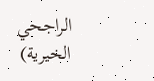الراجحي الخيرية)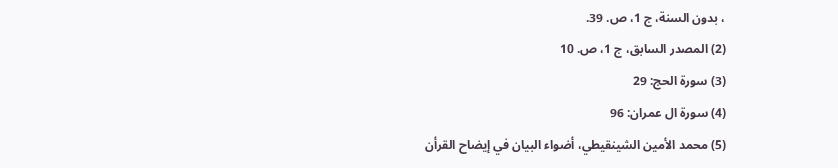، بدون السنة، ج 1، ص. 39.
(2) المصدر السابق، ج 1، ص. 10
(3) سورة الحج: 29
(4) سورة ال عمران: 96
(5) محمد الأمين الشينقيطي، أضواء البيان في إيضاح القرأن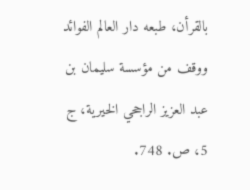بالقرأن، طبعه دار العالم الفوائد ووقف من مؤسسة سليمان بن عبد العزيز الراجحي الخيرية، ج 5، ص. 748.